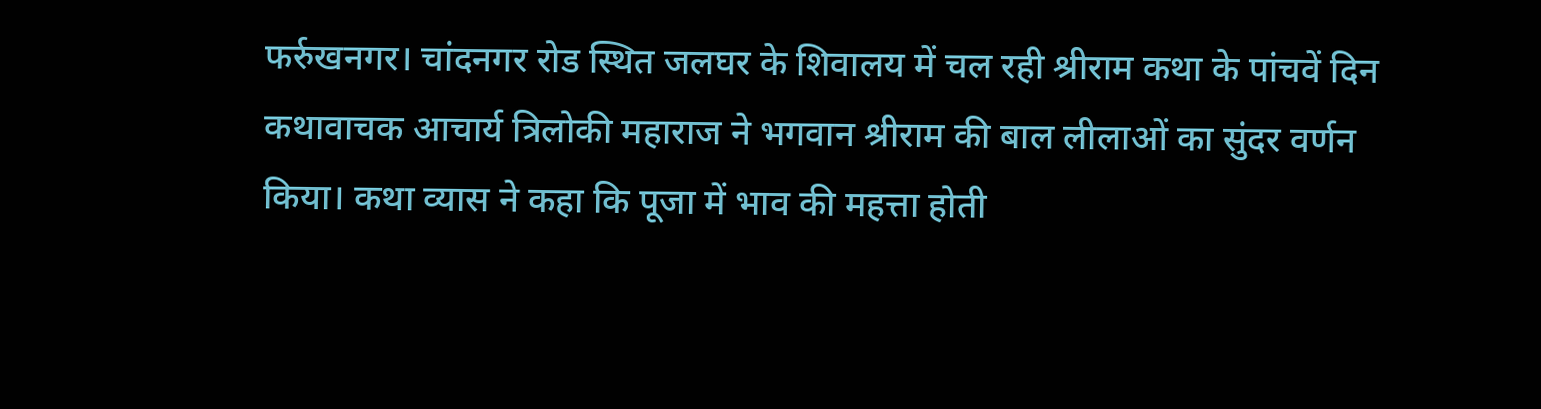फर्रुखनगर। चांदनगर रोड स्थित जलघर के शिवालय में चल रही श्रीराम कथा के पांचवें दिन कथावाचक आचार्य त्रिलोकी महाराज ने भगवान श्रीराम की बाल लीलाओं का सुंदर वर्णन किया। कथा व्यास ने कहा कि पूजा में भाव की महत्ता होती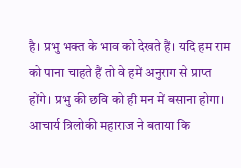है। प्रभु भक्त के भाव को देखते हैं। यदि हम राम को पाना चाहते हैं तो वे हमें अनुराग से प्राप्त होंगे। प्रभु की छवि को ही मन में बसाना होगा। आचार्य त्रिलोकी महाराज ने बताया कि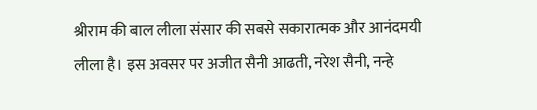श्रीराम की बाल लीला संसार की सबसे सकारात्मक और आनंदमयी लीला है। इस अवसर पर अजीत सैनी आढती, नरेश सैनी, नन्हे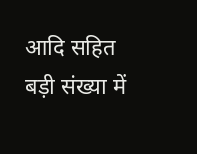आदि सहित बड़ी संख्या में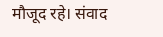मौजूद रहे। संवाद